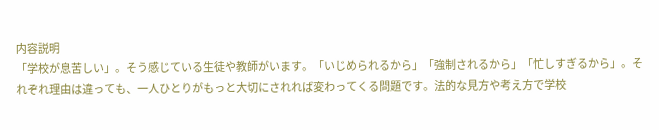内容説明
「学校が息苦しい」。そう感じている生徒や教師がいます。「いじめられるから」「強制されるから」「忙しすぎるから」。それぞれ理由は違っても、一人ひとりがもっと大切にされれば変わってくる問題です。法的な見方や考え方で学校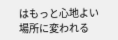はもっと心地よい場所に変われる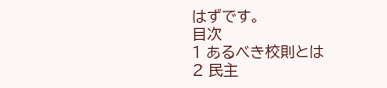はずです。
目次
1 あるべき校則とは
2 民主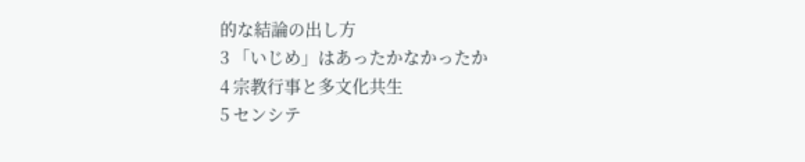的な結論の出し方
3 「いじめ」はあったかなかったか
4 宗教行事と多文化共生
5 センシテ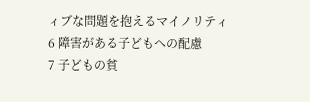ィブな問題を抱えるマイノリティ
6 障害がある子どもへの配慮
7 子どもの貧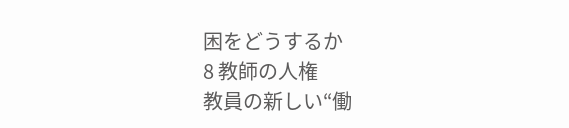困をどうするか
8 教師の人権
教員の新しい“働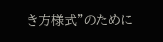き方様式”のために